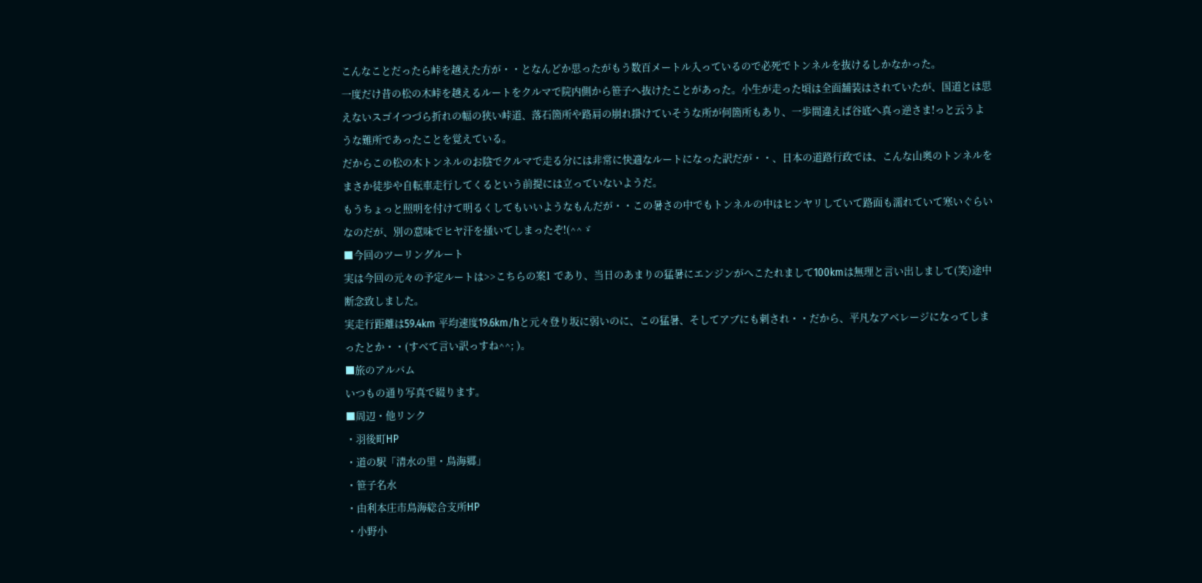こんなことだったら峠を越えた方が・・となんどか思ったがもう数百メートル入っているので必死でトンネルを抜けるしかなかった。
一度だけ昔の松の木峠を越えるルートをクルマで院内側から笹子へ抜けたことがあった。小生が走った頃は全面舗装はされていたが、国道とは思えないスゴイつづら折れの幅の狭い峠道、落石箇所や路肩の崩れ掛けていそうな所が何箇所もあり、一歩間違えば谷底へ真っ逆さま!っと云うような難所であったことを覚えている。
だからこの松の木トンネルのお陰でクルマで走る分には非常に快適なルートになった訳だが・・、日本の道路行政では、こんな山奥のトンネルをまさか徒歩や自転車走行してくるという前提には立っていないようだ。
もうちょっと照明を付けて明るくしてもいいようなもんだが・・この暑さの中でもトンネルの中はヒンヤリしていて路面も濡れていて寒いぐらいなのだが、別の意味でヒヤ汗を掻いてしまったぞ!(^^ゞ
■今回のツーリングルート
実は今回の元々の予定ルートは>>こちらの案1 であり、当日のあまりの猛暑にエンジンがへこたれまして100kmは無理と言い出しまして(笑)途中断念致しました。
実走行距離は59.4km 平均速度19.6km/hと元々登り坂に弱いのに、この猛暑、そしてアブにも刺され・・だから、平凡なアベレージになってしまったとか・・(すべて言い訳っすね^^; )。
■旅のアルバム
いつもの通り写真で綴ります。
■周辺・他リンク
・羽後町HP
・道の駅「清水の里・鳥海郷」
・笹子名水
・由利本庄市鳥海総合支所HP
・小野小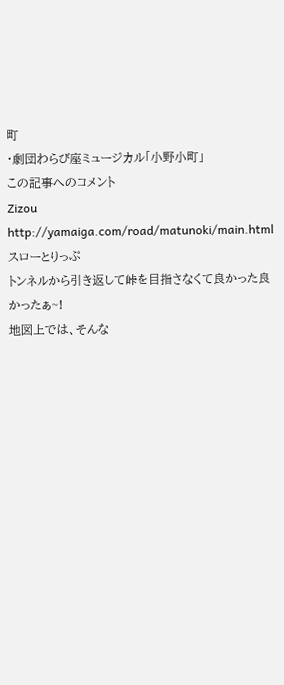町
・劇団わらび座ミュージカル「小野小町」
この記事へのコメント
Zizou
http://yamaiga.com/road/matunoki/main.html
スローとりっぷ
トンネルから引き返して峠を目指さなくて良かった良かったぁ~!
地図上では、そんな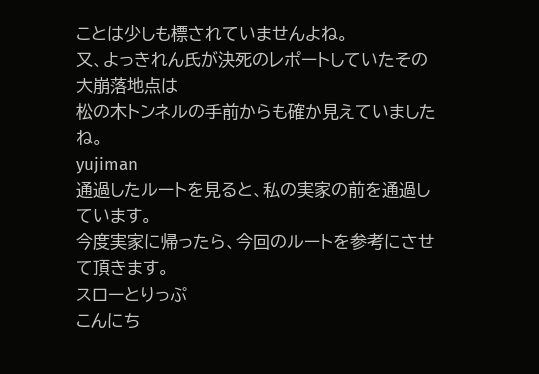ことは少しも標されていませんよね。
又、よっきれん氏が決死のレポートしていたその大崩落地点は
松の木トンネルの手前からも確か見えていましたね。
yujiman
通過したルートを見ると、私の実家の前を通過しています。
今度実家に帰ったら、今回のルートを参考にさせて頂きます。
スローとりっぷ
こんにち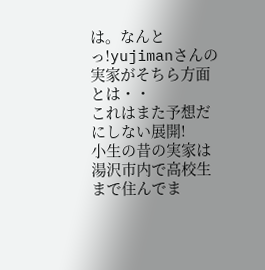は。なんとっ!yujimanさんの実家がそちら方面とは・・
これはまた予想だにしない展開!
小生の昔の実家は湯沢市内で高校生まで住んでま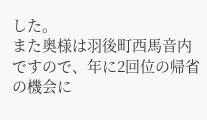した。
また奥様は羽後町西馬音内ですので、年に2回位の帰省の機会に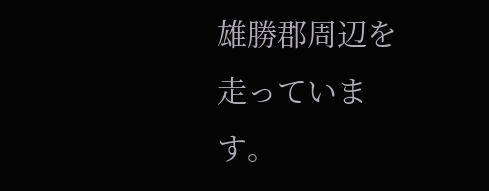雄勝郡周辺を走っています。